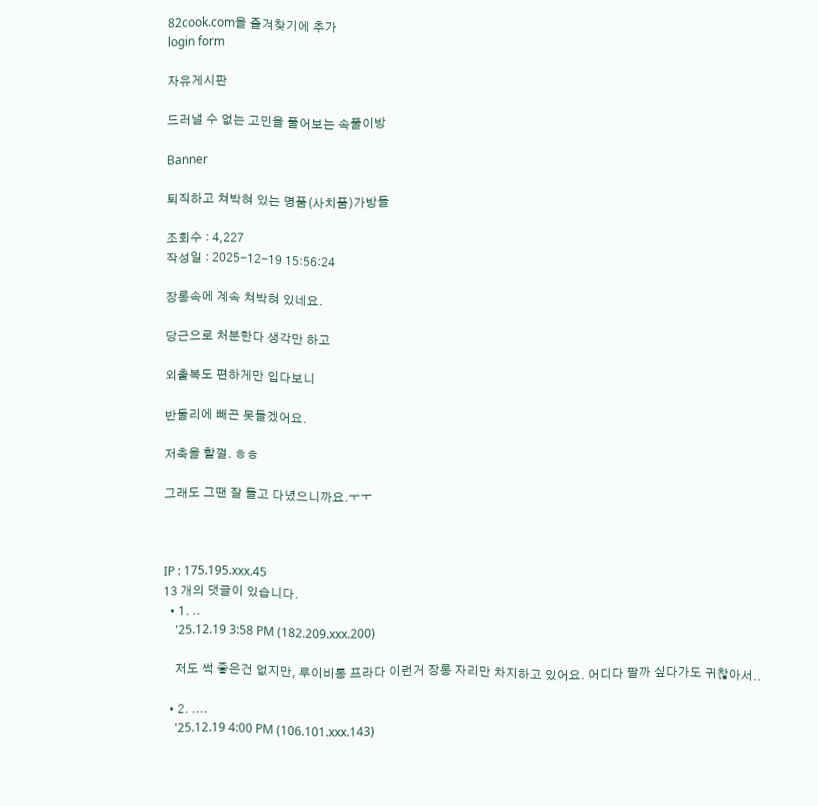82cook.com을 즐겨찾기에 추가
login form

자유게시판

드러낼 수 없는 고민을 풀어보는 속풀이방

Banner

퇴직하고 쳐박혀 있는 명품(사치품)가방들

조회수 : 4,227
작성일 : 2025-12-19 15:56:24

장롱속에 계속 쳐박혀 있네요.

당근으로 처분한다 생각만 하고

외출복도 편하게만 입다보니

반둘리에 빼곤 못들겠어요.

저축을 할껄. ㅎㅎ

그래도 그땐 잘 들고 다녔으니까요.ㅜㅜ



IP : 175.195.xxx.45
13 개의 댓글이 있습니다.
  • 1. ..
    '25.12.19 3:58 PM (182.209.xxx.200)

    저도 썩 좋은건 없지만, 루이비통 프라다 이런거 장롱 자리만 차지하고 있어요. 어디다 팔까 싶다가도 귀찮아서..

  • 2. ....
    '25.12.19 4:00 PM (106.101.xxx.143)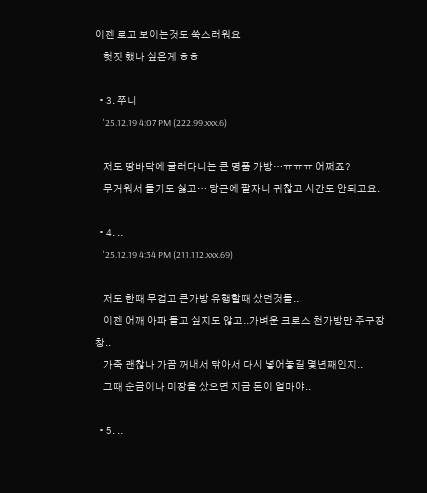이젠 로고 보이는것도 쑥스러워요
    헛짓 했나 싶은게 ㅎㅎ

  • 3. 쭈니
    '25.12.19 4:07 PM (222.99.xxx.6)

    저도 땅바닥에 굴러다니는 큰 명품 가방…ㅠㅠㅠ 어쩌죠?
    무거워서 들기도 싫고… 당근에 팔자니 귀찮고 시간도 안되고요.

  • 4. ..
    '25.12.19 4:34 PM (211.112.xxx.69)

    저도 한때 무겁고 큰가방 유행할때 샀던것들..
    이젠 어깨 아파 들고 싶지도 않고..가벼운 크로스 천가방만 주구장창..
    가죽 괜찮나 가끔 꺼내서 닦아서 다시 넣어놓길 몇년째인지..
    그때 순금이나 미장을 샀으면 지금 돈이 얼마야..

  • 5. ..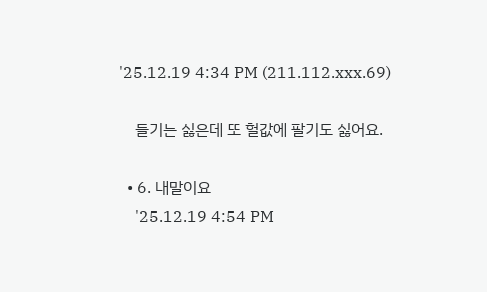'25.12.19 4:34 PM (211.112.xxx.69)

    들기는 싫은데 또 헐값에 팔기도 싫어요.

  • 6. 내말이요
    '25.12.19 4:54 PM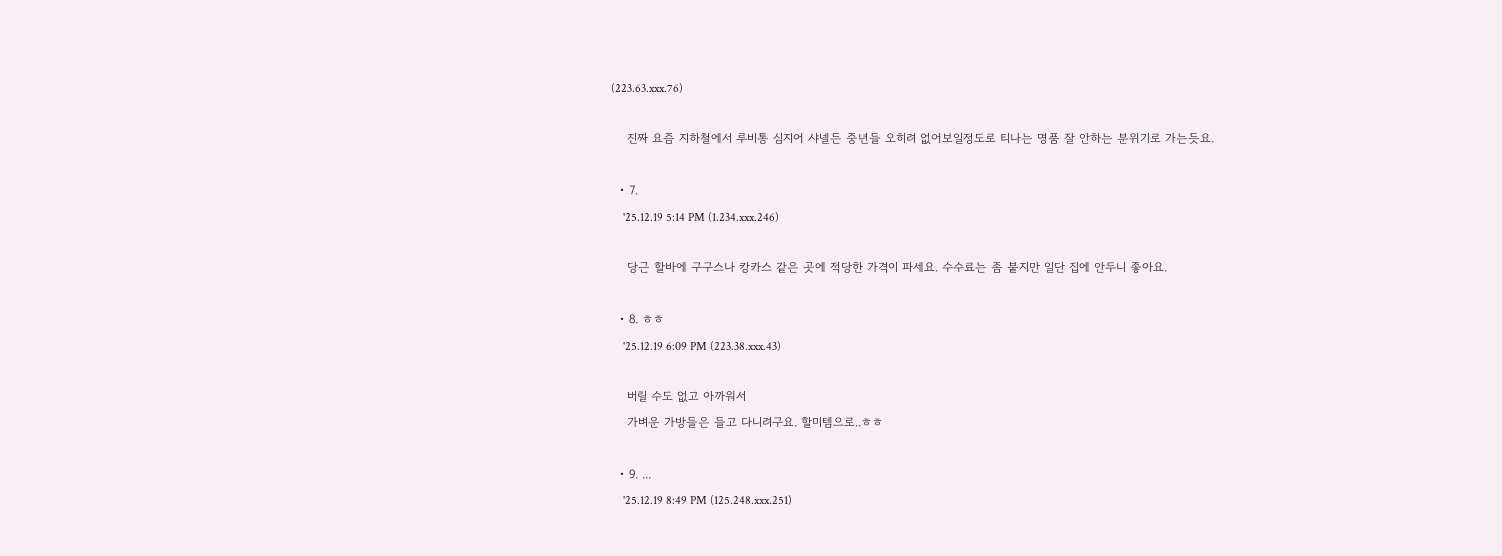(223.63.xxx.76)

    진짜 요즘 지하철에서 루비통 심지어 샤넬든 중년들 오히려 없어보일정도로 티나는 명품 잘 안하는 분위기로 가는듯요.

  • 7.
    '25.12.19 5:14 PM (1.234.xxx.246)

    당근 할바에 구구스나 캉카스 같은 곳에 적당한 가격이 파세요. 수수료는 좀 붙지만 일단 집에 안두니 좋아요.

  • 8. ㅎㅎ
    '25.12.19 6:09 PM (223.38.xxx.43)

    버릴 수도 없고 아까워서
    가벼운 가방들은 들고 다니려구요. 할미템으로..ㅎㅎ

  • 9. ...
    '25.12.19 8:49 PM (125.248.xxx.251)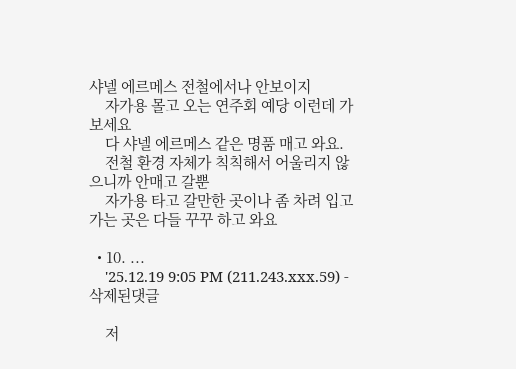샤넬 에르메스 전철에서나 안보이지
    자가용 몰고 오는 연주회 예당 이런데 가보세요
    다 샤넬 에르메스 같은 명품 매고 와요.
    전철 환경 자체가 칙칙해서 어울리지 않으니까 안매고 갈뿐
    자가용 타고 갈만한 곳이나 좀 차려 입고 가는 곳은 다들 꾸꾸 하고 와요

  • 10. ...
    '25.12.19 9:05 PM (211.243.xxx.59) - 삭제된댓글

    저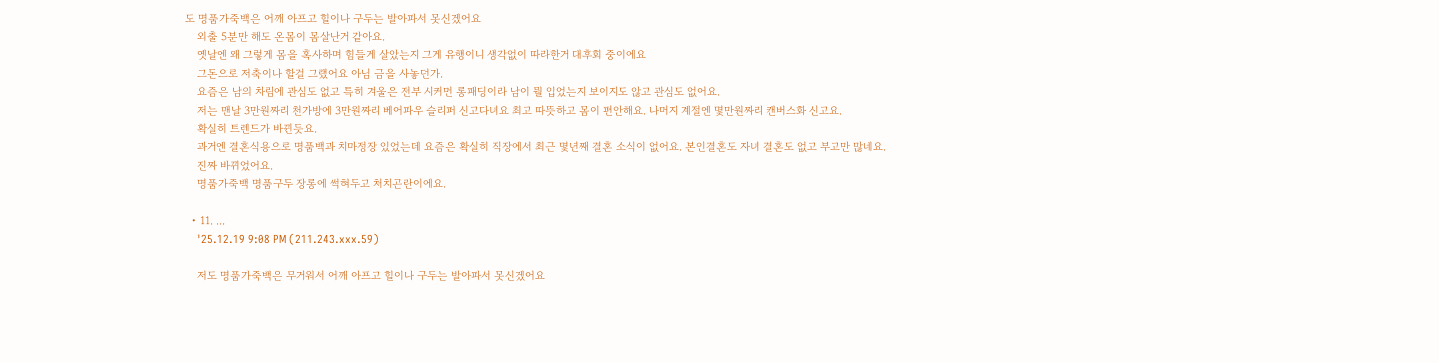도 명품가죽백은 어깨 아프고 힐이나 구두는 발아파서 못신겠어요
    외출 5분만 해도 온몸이 몸살난거 같아요.
    옛날엔 왜 그렇게 몸을 혹사하며 힘들게 살았는지 그게 유행이니 생각없이 따라한거 대후회 중이에요
    그돈으로 저축이나 할걸 그랬어요 아님 금을 사놓던가.
    요즘은 남의 차림에 관심도 없고 특히 겨울은 전부 시커먼 롱패딩이라 남이 뭘 입었는지 보이지도 않고 관심도 없어요.
    저는 맨날 3만원짜리 천가방에 3만원짜리 베어파우 슬리퍼 신고다녀요 최고 따뜻하고 몸이 편안해요. 나머지 계절엔 몇만원짜리 캔버스화 신고요.
    확실히 트렌드가 바뀐듯요.
    과거엔 결혼식용으로 명품백과 치마정장 있었는데 요즘은 확실히 직장에서 최근 몇년째 결혼 소식이 없어요. 본인결혼도 자녀 결혼도 없고 부고만 많네요.
    진짜 바뀌었어요.
    명품가죽백 명품구두 장롱에 썩혀두고 처치곤란이에요.

  • 11. ...
    '25.12.19 9:08 PM (211.243.xxx.59)

    저도 명품가죽백은 무거워서 어깨 아프고 힐이나 구두는 발아파서 못신겠어요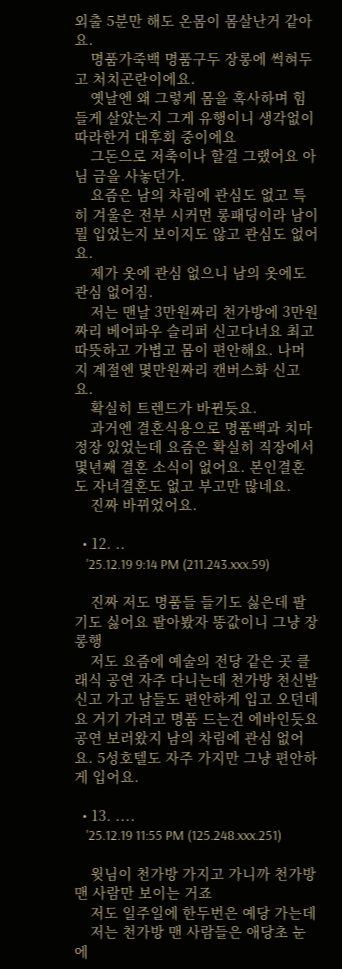외출 5분만 해도 온몸이 몸살난거 같아요.
    명품가죽백 명품구두 장롱에 썩혀두고 처치곤란이에요.
    옛날엔 왜 그렇게 몸을 혹사하며 힘들게 살았는지 그게 유행이니 생각없이 따라한거 대후회 중이에요
    그돈으로 저축이나 할걸 그랬어요 아님 금을 사놓던가.
    요즘은 남의 차림에 관심도 없고 특히 겨울은 전부 시커먼 롱패딩이라 남이 뭘 입었는지 보이지도 않고 관심도 없어요.
    제가 옷에 관심 없으니 남의 옷에도 관심 없어짐.
    저는 맨날 3만원짜리 천가방에 3만원짜리 베어파우 슬리퍼 신고다녀요 최고 따뜻하고 가볍고 몸이 편안해요. 나머지 계절엔 몇만원짜리 캔버스화 신고요.
    확실히 트렌드가 바뀐듯요.
    과거엔 결혼식용으로 명품백과 치마정장 있었는데 요즘은 확실히 직장에서 몇년째 결혼 소식이 없어요. 본인결혼도 자녀결혼도 없고 부고만 많네요.
    진짜 바뀌었어요.

  • 12. ..
    '25.12.19 9:14 PM (211.243.xxx.59)

    진짜 저도 명품들 들기도 싫은데 팔기도 싫어요 팔아봤자 똥값이니 그냥 장롱행
    저도 요즘에 예술의 전당 같은 곳 클래식 공연 자주 다니는데 천가방 천신발 신고 가고 남들도 편안하게 입고 오던데요 거기 가려고 명품 드는건 에바인듯요 공연 보러왔지 남의 차림에 관심 없어요. 5성호텔도 자주 가지만 그냥 편안하게 입어요.

  • 13. ....
    '25.12.19 11:55 PM (125.248.xxx.251)

    윗님이 천가방 가지고 가니까 천가방 맨 사람만 보이는 거죠
    저도 일주일에 한두번은 예당 가는데
    저는 천가방 맨 사람들은 애당초 눈에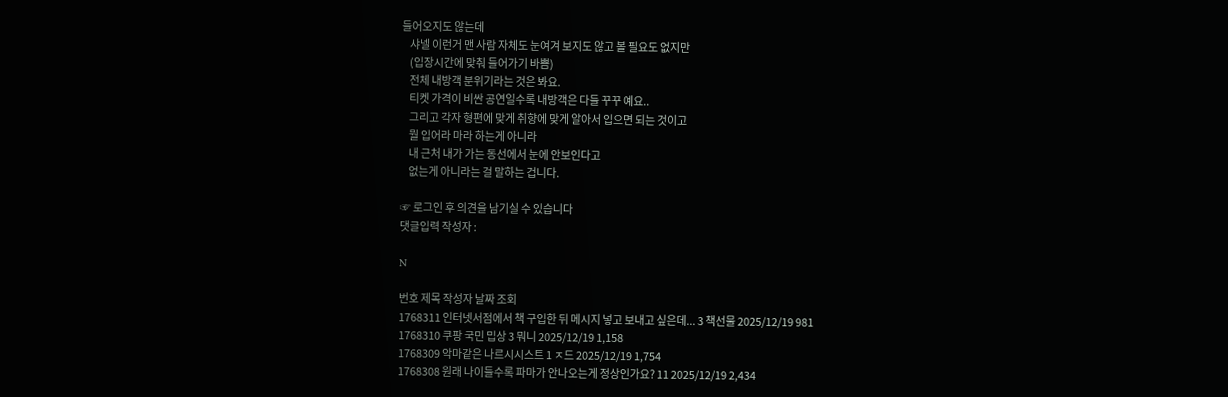들어오지도 않는데
    샤넬 이런거 맨 사람 자체도 눈여겨 보지도 않고 볼 필요도 없지만
    (입장시간에 맞춰 들어가기 바쁨)
    전체 내방객 분위기라는 것은 봐요.
    티켓 가격이 비싼 공연일수록 내방객은 다들 꾸꾸 예요..
    그리고 각자 형편에 맞게 취향에 맞게 알아서 입으면 되는 것이고
    뭘 입어라 마라 하는게 아니라
    내 근처 내가 가는 동선에서 눈에 안보인다고
    없는게 아니라는 걸 말하는 겁니다.

☞ 로그인 후 의견을 남기실 수 있습니다
댓글입력 작성자 :

N

번호 제목 작성자 날짜 조회
1768311 인터넷서점에서 책 구입한 뒤 메시지 넣고 보내고 싶은데... 3 책선물 2025/12/19 981
1768310 쿠팡 국민 밉상 3 뭐니 2025/12/19 1,158
1768309 악마같은 나르시시스트 1 ㅈ드 2025/12/19 1,754
1768308 원래 나이들수록 파마가 안나오는게 정상인가요? 11 2025/12/19 2,434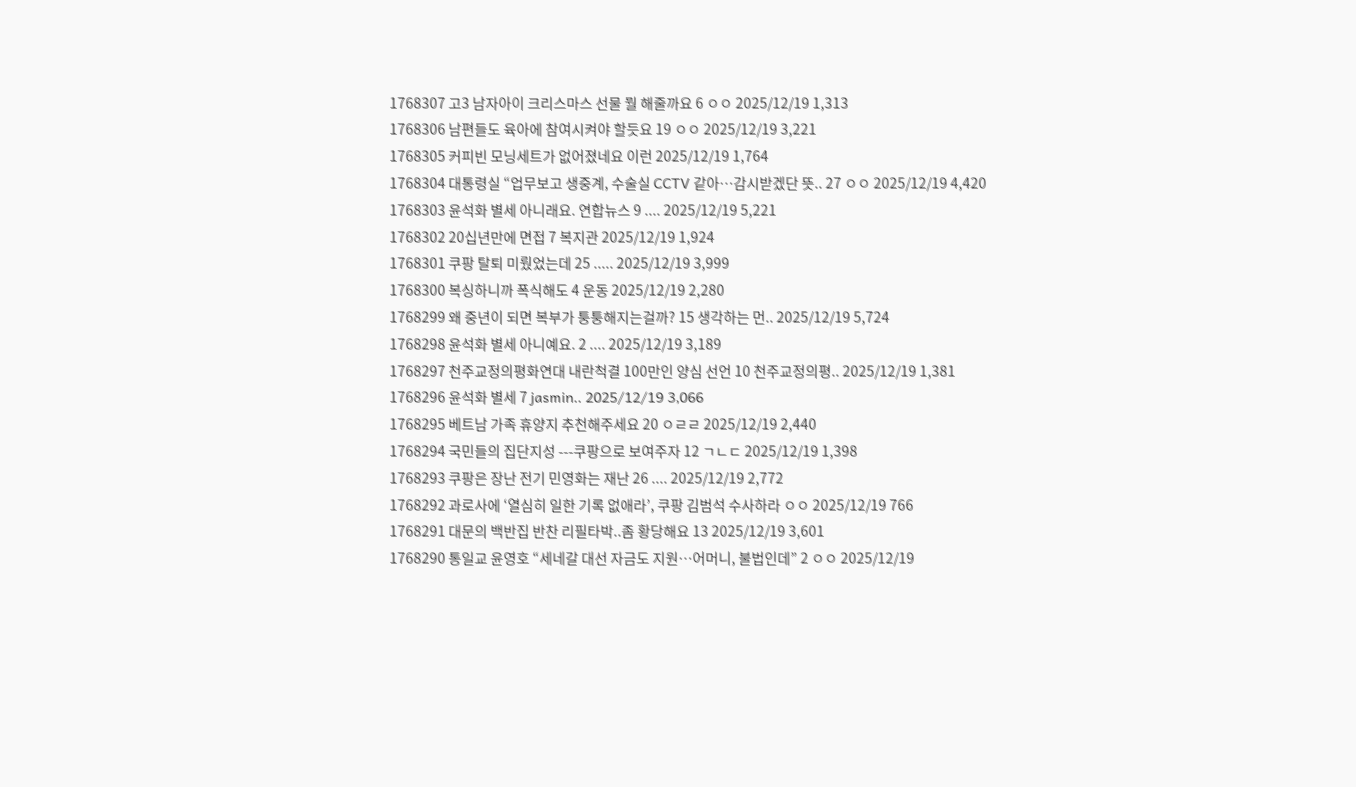1768307 고3 남자아이 크리스마스 선물 뭘 해줄까요 6 ㅇㅇ 2025/12/19 1,313
1768306 남편들도 육아에 참여시켜야 할듯요 19 ㅇㅇ 2025/12/19 3,221
1768305 커피빈 모닝세트가 없어졌네요 이런 2025/12/19 1,764
1768304 대통령실 “업무보고 생중계, 수술실 CCTV 같아…감시받겠단 뜻.. 27 ㅇㅇ 2025/12/19 4,420
1768303 윤석화 별세 아니래요. 연합뉴스 9 .... 2025/12/19 5,221
1768302 20십년만에 면접 7 복지관 2025/12/19 1,924
1768301 쿠팡 탈퇴 미뤘었는데 25 ..... 2025/12/19 3,999
1768300 복싱하니까 폭식해도 4 운동 2025/12/19 2,280
1768299 왜 중년이 되면 복부가 퉁퉁해지는걸까? 15 생각하는 먼.. 2025/12/19 5,724
1768298 윤석화 별세 아니예요. 2 .... 2025/12/19 3,189
1768297 천주교정의평화연대 내란척결 100만인 양심 선언 10 천주교정의평.. 2025/12/19 1,381
1768296 윤석화 별세 7 jasmin.. 2025/12/19 3,066
1768295 베트남 가족 휴양지 추천해주세요 20 ㅇㄹㄹ 2025/12/19 2,440
1768294 국민들의 집단지성 ---쿠팡으로 보여주자 12 ㄱㄴㄷ 2025/12/19 1,398
1768293 쿠팡은 장난 전기 민영화는 재난 26 .... 2025/12/19 2,772
1768292 과로사에 ‘열심히 일한 기록 없애라’, 쿠팡 김범석 수사하라 ㅇㅇ 2025/12/19 766
1768291 대문의 백반집 반찬 리필타박..좀 황당해요 13 2025/12/19 3,601
1768290 통일교 윤영호 “세네갈 대선 자금도 지원…어머니, 불법인데” 2 ㅇㅇ 2025/12/19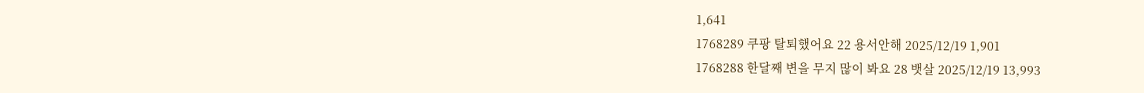1,641
1768289 쿠팡 탈퇴했어요 22 용서안해 2025/12/19 1,901
1768288 한달째 변을 무지 많이 봐요 28 뱃살 2025/12/19 13,993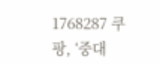1768287 쿠팡, ‘중대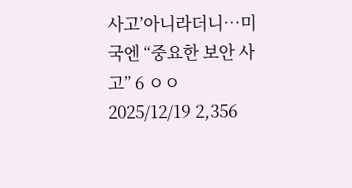사고’아니라더니…미국엔 “중요한 보안 사고” 6 ㅇㅇ 2025/12/19 2,356